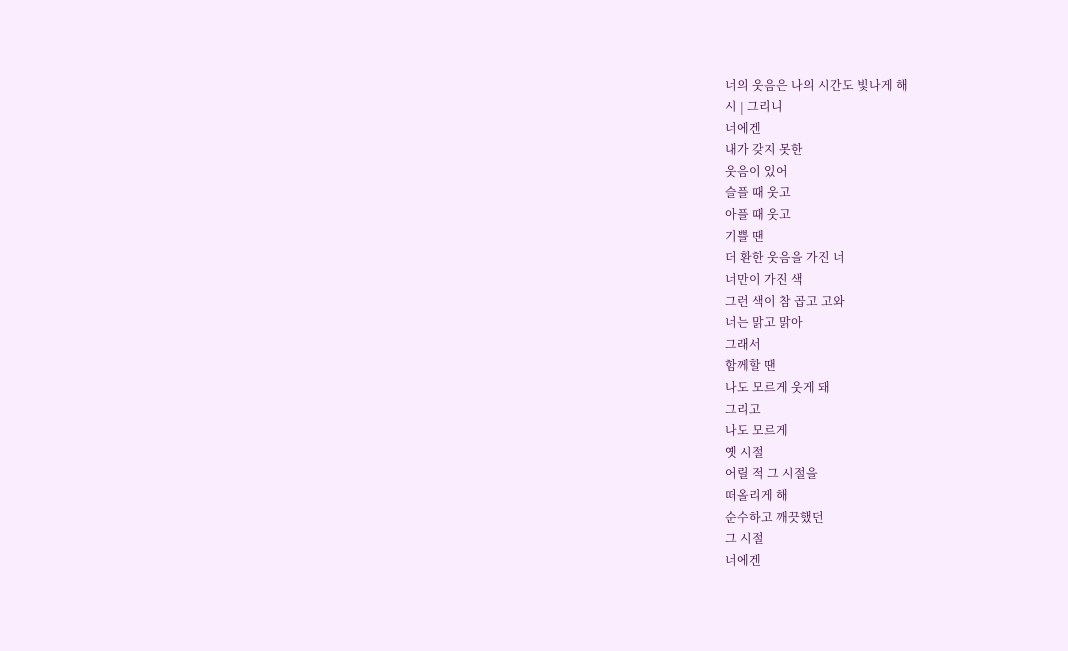너의 웃음은 나의 시간도 빛나게 해
시 | 그리니
너에겐
내가 갖지 못한
웃음이 있어
슬플 때 웃고
아플 때 웃고
기쁠 땐
더 환한 웃음을 가진 너
너만이 가진 색
그런 색이 참 곱고 고와
너는 맑고 맑아
그래서
함께할 땐
나도 모르게 웃게 돼
그리고
나도 모르게
옛 시절
어릴 적 그 시절을
떠올리게 해
순수하고 깨끗했던
그 시절
너에겐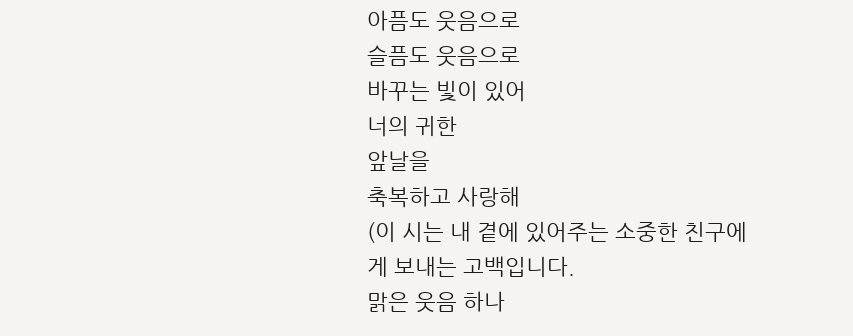아픔도 웃음으로
슬픔도 웃음으로
바꾸는 빛이 있어
너의 귀한
앞날을
축복하고 사랑해
(이 시는 내 곁에 있어주는 소중한 친구에게 보내는 고백입니다.
맑은 웃음 하나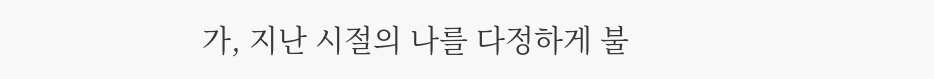가, 지난 시절의 나를 다정하게 불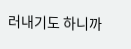러내기도 하니까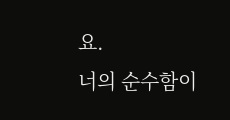요.
너의 순수함이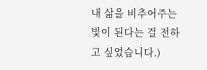내 삶을 비추어주는 빛이 된다는 걸 전하고 싶었습니다.)